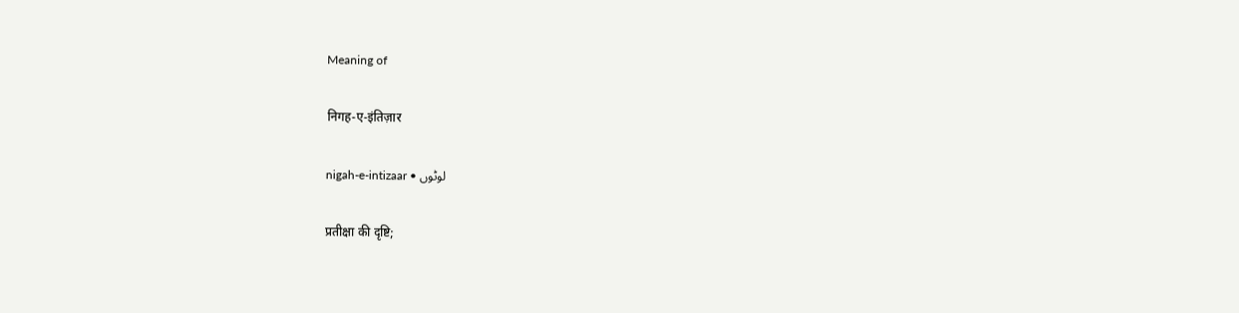Meaning of

निगह-ए-इंतिज़ार

nigah-e-intizaar • لوٹوں

प्रतीक्षा की दृष्टि;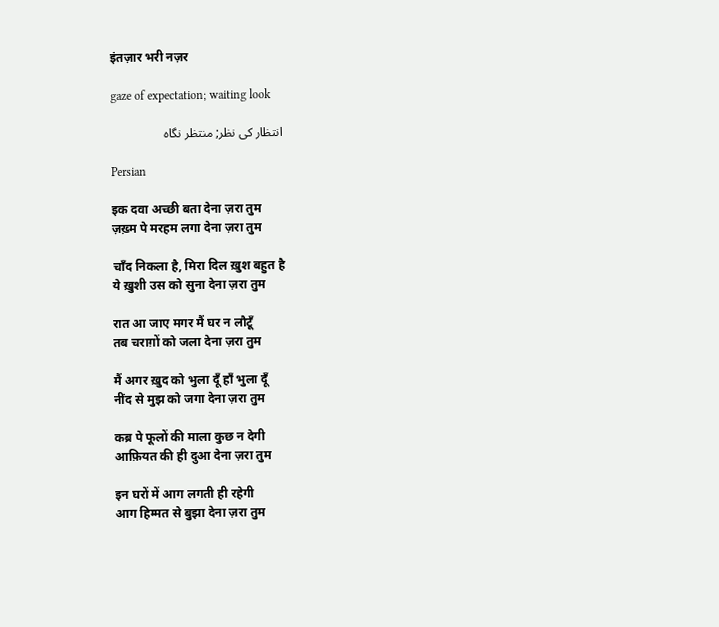इंतज़ार भरी नज़र

gaze of expectation; waiting look

انتظار کی نظر; منتظر نگاہ

Persian

इक दवा अच्छी बता देना ज़रा तुम
ज़ख़्म पे मरहम लगा देना ज़रा तुम

चाँद निकला है, मिरा दिल ख़ुश बहुत है
ये ख़ुशी उस को सुना देना ज़रा तुम

रात आ जाए मगर मैं घर न लौटूँ
तब चराग़ों को जला देना ज़रा तुम

मैं अगर ख़ुद को भुला दूँ हाँ भुला दूँ
नींद से मुझ को जगा देना ज़रा तुम

कब्र पे फूलों की माला कुछ न देगी
आफ़ियत की ही दुआ देना ज़रा तुम

इन घरों में आग लगती ही रहेगी
आग हिम्मत से बुझा देना ज़रा तुम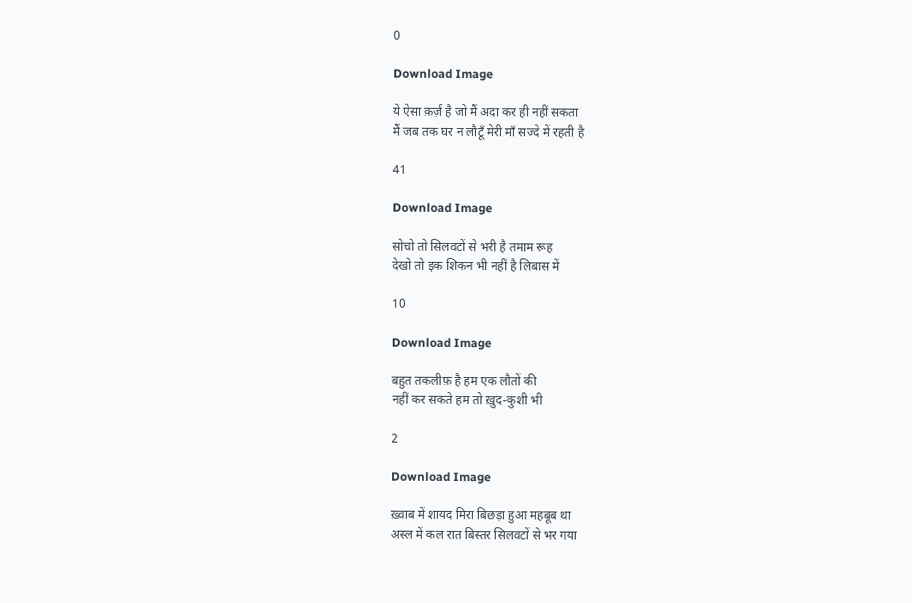0

Download Image

ये ऐसा क़र्ज़ है जो मैं अदा कर ही नहीं सकता
मैं जब तक घर न लौटूँ मेरी माँ सज्दे में रहती है

41

Download Image

सोचो तो सिलवटों से भरी है तमाम रूह
देखो तो इक शिकन भी नहीं है लिबास में

10

Download Image

बहुत तकलीफ़ है हम एक लौतों की
नहीं कर सकते हम तो ख़ुद-कुशी भी

2

Download Image

ख़्वाब में शायद मिरा बिछड़ा हुआ महबूब था
अस्ल में कल रात बिस्तर सिलवटों से भर गया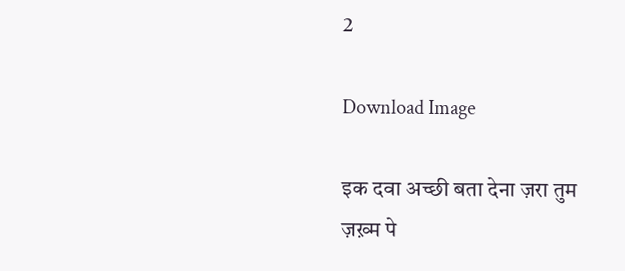2

Download Image

इक दवा अच्छी बता देना ज़रा तुम
ज़ख़्म पे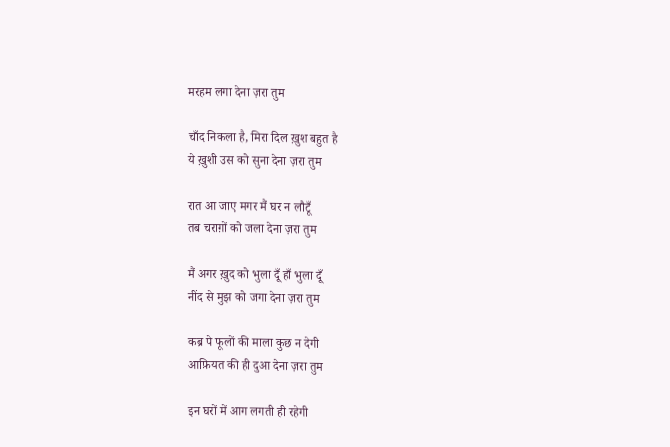मरहम लगा देना ज़रा तुम

चाँद निकला है, मिरा दिल ख़ुश बहुत है
ये ख़ुशी उस को सुना देना ज़रा तुम

रात आ जाए मगर मैं घर न लौटूँ
तब चराग़ों को जला देना ज़रा तुम

मैं अगर ख़ुद को भुला दूँ हाँ भुला दूँ
नींद से मुझ को जगा देना ज़रा तुम

कब्र पे फूलों की माला कुछ न देगी
आफ़ियत की ही दुआ देना ज़रा तुम

इन घरों में आग लगती ही रहेगी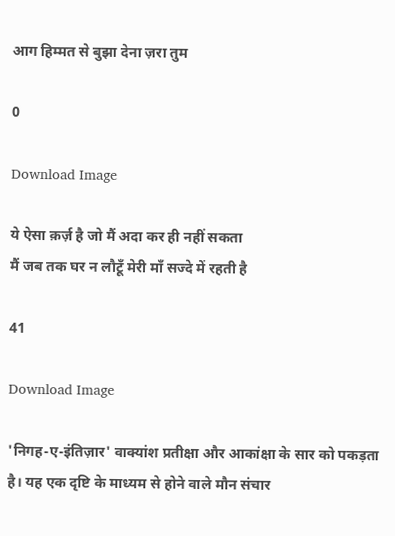आग हिम्मत से बुझा देना ज़रा तुम

0

Download Image

ये ऐसा क़र्ज़ है जो मैं अदा कर ही नहीं सकता
मैं जब तक घर न लौटूँ मेरी माँ सज्दे में रहती है

41

Download Image

'निगह-ए-इंतिज़ार' वाक्यांश प्रतीक्षा और आकांक्षा के सार को पकड़ता है। यह एक दृष्टि के माध्यम से होने वाले मौन संचार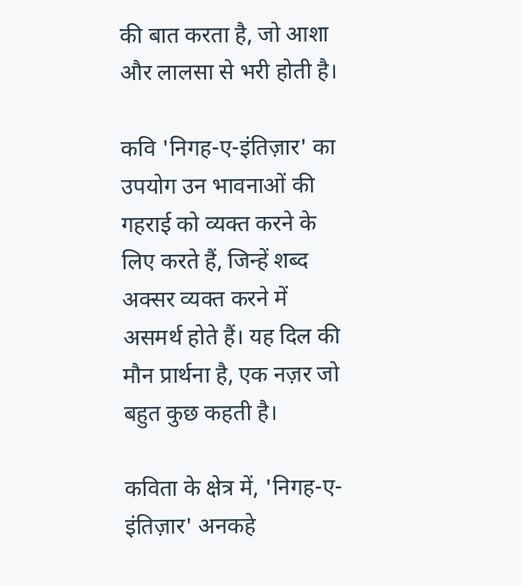की बात करता है, जो आशा और लालसा से भरी होती है।

कवि 'निगह-ए-इंतिज़ार' का उपयोग उन भावनाओं की गहराई को व्यक्त करने के लिए करते हैं, जिन्हें शब्द अक्सर व्यक्त करने में असमर्थ होते हैं। यह दिल की मौन प्रार्थना है, एक नज़र जो बहुत कुछ कहती है।

कविता के क्षेत्र में, 'निगह-ए-इंतिज़ार' अनकहे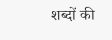शब्दों की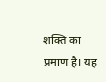शक्ति का प्रमाण है। यह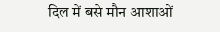दिल में बसे मौन आशाओं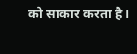को साकार करता है।